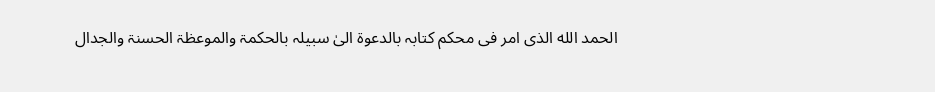الحمد الله الذی امر فی محکم کتابہ بالدعوۃ الیٰ سبیلہ بالحکمۃ والموعظۃ الحسنۃ والجدال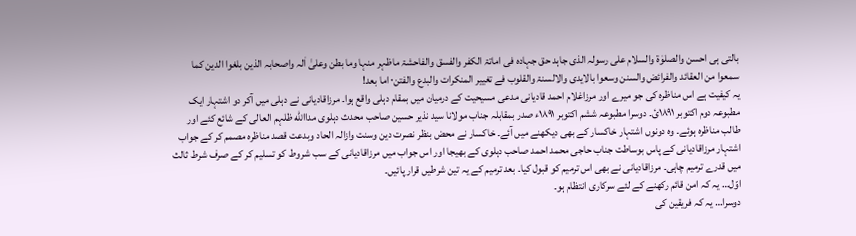بالتی ہی احسن والصلوٰۃ والسلام علی رسولہ الذی جاہد حق جہادہ فی اماتۃ الکفر والفسق والفاحشۃ ماظہر منہا وما بطن وعلیٰ اٰلہ واصحابہ الذین بلغوا الدین کما سمعوا من العقائد والفرائض والسنن وسعوا بالایدی والالسنۃ والقلوب فے تغییر المنکرات والبدع والفتن۰ اما بعد!
یہ کیفیت ہے اس مناظرہ کی جو میرے اور مرزاغلام احمد قادیانی مدعی مسیحیت کے درمیان میں بمقام دہلی واقع ہوا۔ مرزاقادیانی نے دہلی میں آکر دو اشتہار ایک مطبوعہ دوم اکتوبر ۱۸۹۱ئ۔ دوسرا مطبوعہ ششم اکتوبر ۱۸۹۱ء صدر بمقابلہ جناب مولانا سید نذیر حسین صاحب محدث دہلوی مداالله ظلہم العالی کے شائع کئے اور طالب مناظرہ ہوئے۔ وہ دونوں اشتہار خاکسار کے بھی دیکھنے میں آئے۔ خاکسار نے محض بنظر نصرت دین وسنت وازالہ الحاد وبدعت قصد مناظرہ مصمم کر کے جواب اشتہار مرزاقادیانی کے پاس بوساطت جناب حاجی محمد احمد صاحب دہلوی کے بھیجا اور اس جواب میں مرزاقادیانی کے سب شروط کو تسلیم کر کے صرف شرط ثالث میں قدرے ترمیم چاہی۔ مرزاقادیانی نے بھی اس ترمیم کو قبول کیا۔ بعد ترمیم کے یہ تین شرطیں قرار پائیں۔
اوّل… یہ کہ امن قائم رکھنے کے لئے سرکاری انتظام ہو۔
دوسرا… یہ کہ فریقین کی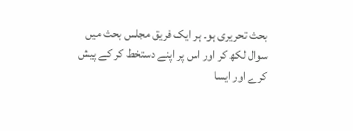بحث تحریری ہو۔ ہر ایک فریق مجلس بحث میں سوال لکھ کر اور اس پر اپنے دستخط کر کے پیش کرے اور ایسا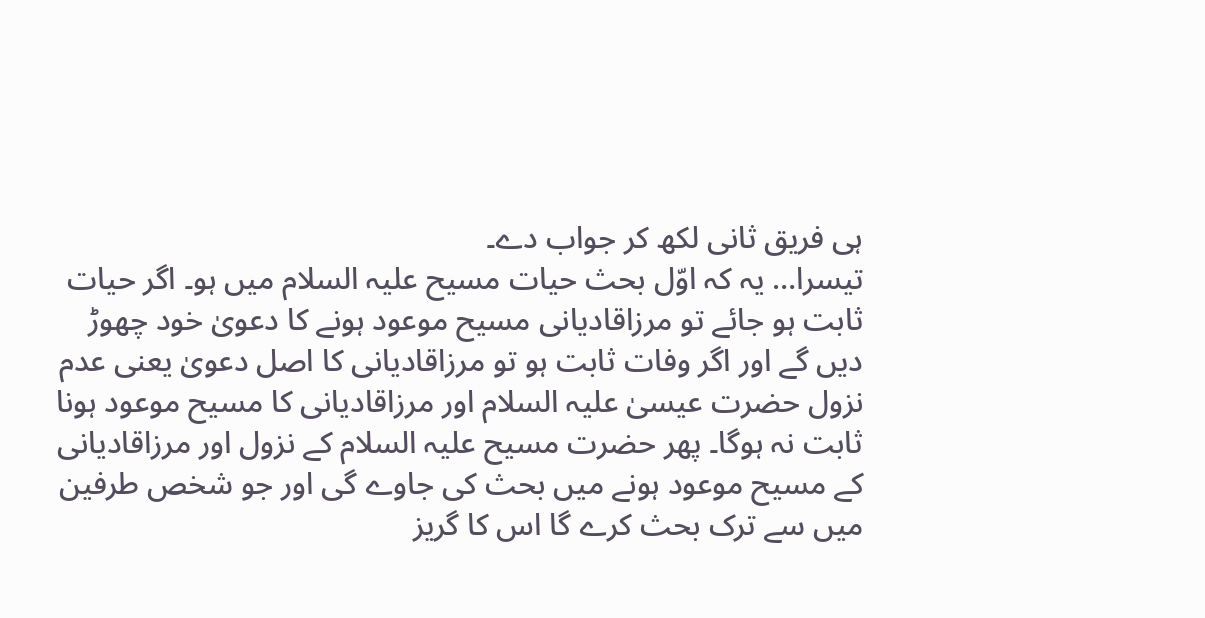ہی فریق ثانی لکھ کر جواب دے۔
تیسرا… یہ کہ اوّل بحث حیات مسیح علیہ السلام میں ہو۔ اگر حیات ثابت ہو جائے تو مرزاقادیانی مسیح موعود ہونے کا دعویٰ خود چھوڑ دیں گے اور اگر وفات ثابت ہو تو مرزاقادیانی کا اصل دعویٰ یعنی عدم نزول حضرت عیسیٰ علیہ السلام اور مرزاقادیانی کا مسیح موعود ہونا ثابت نہ ہوگا۔ پھر حضرت مسیح علیہ السلام کے نزول اور مرزاقادیانی کے مسیح موعود ہونے میں بحث کی جاوے گی اور جو شخص طرفین میں سے ترک بحث کرے گا اس کا گریز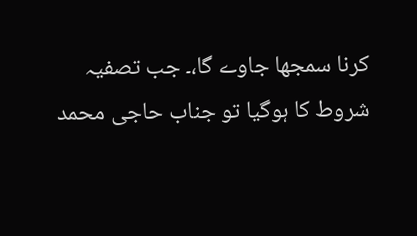کرنا سمجھا جاوے گا،۔ جب تصفیہ شروط کا ہوگیا تو جناب حاجی محمد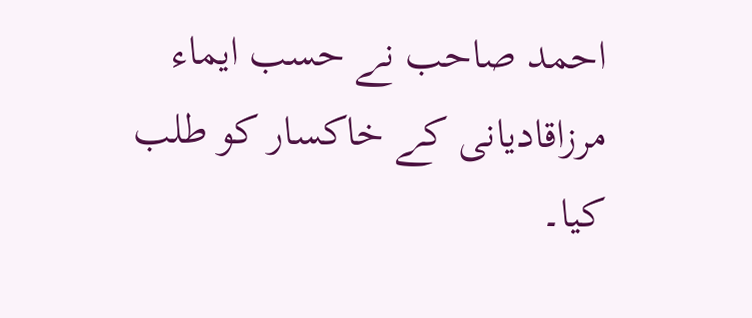احمد صاحب نے حسب ایماء مرزاقادیانی کے خاکسار کو طلب کیا۔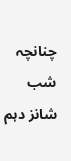چنانچہ شب شانز دہم